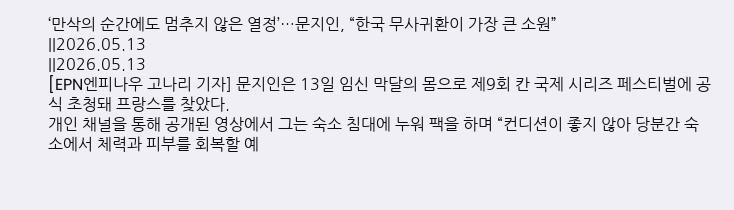‘만삭의 순간에도 멈추지 않은 열정’…문지인, “한국 무사귀환이 가장 큰 소원”
||2026.05.13
||2026.05.13
[EPN엔피나우 고나리 기자] 문지인은 13일 임신 막달의 몸으로 제9회 칸 국제 시리즈 페스티벌에 공식 초청돼 프랑스를 찾았다.
개인 채널을 통해 공개된 영상에서 그는 숙소 침대에 누워 팩을 하며 “컨디션이 좋지 않아 당분간 숙소에서 체력과 피부를 회복할 예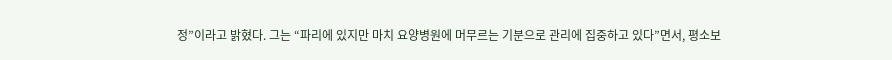정”이라고 밝혔다. 그는 “파리에 있지만 마치 요양병원에 머무르는 기분으로 관리에 집중하고 있다”면서, 평소보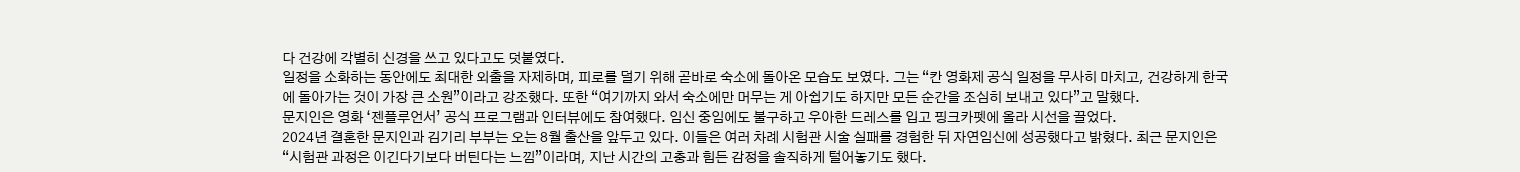다 건강에 각별히 신경을 쓰고 있다고도 덧붙였다.
일정을 소화하는 동안에도 최대한 외출을 자제하며, 피로를 덜기 위해 곧바로 숙소에 돌아온 모습도 보였다. 그는 “칸 영화제 공식 일정을 무사히 마치고, 건강하게 한국에 돌아가는 것이 가장 큰 소원”이라고 강조했다. 또한 “여기까지 와서 숙소에만 머무는 게 아쉽기도 하지만 모든 순간을 조심히 보내고 있다”고 말했다.
문지인은 영화 ‘젠플루언서’ 공식 프로그램과 인터뷰에도 참여했다. 임신 중임에도 불구하고 우아한 드레스를 입고 핑크카펫에 올라 시선을 끌었다.
2024년 결혼한 문지인과 김기리 부부는 오는 8월 출산을 앞두고 있다. 이들은 여러 차례 시험관 시술 실패를 경험한 뒤 자연임신에 성공했다고 밝혔다. 최근 문지인은 “시험관 과정은 이긴다기보다 버틴다는 느낌”이라며, 지난 시간의 고충과 힘든 감정을 솔직하게 털어놓기도 했다.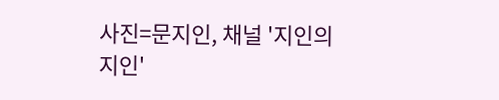사진=문지인, 채널 '지인의 지인'